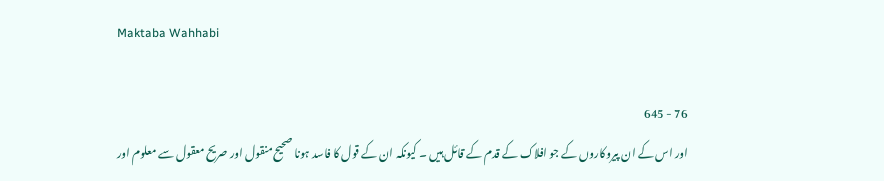Maktaba Wahhabi

76 - 645
اور اس کے ان پیروکاروں کے جو افلاک کے قدم کے قائل ہیں ۔ کیونکہ ان کے قول کا فاسد ہونا صحیح منقول اور صریح معقول سے معلوم اور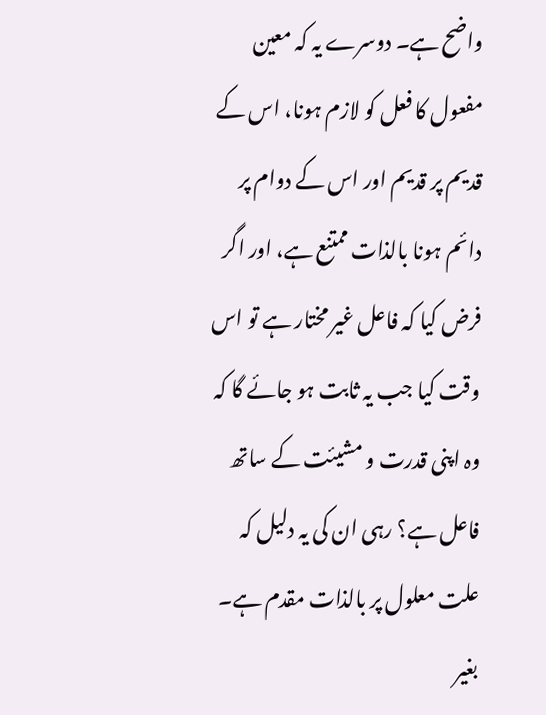واضح ہے۔ دوسرے یہ کہ معین مفعول کا فعل کو لازم ہونا، اس کے قدیم پر قدیم اور اس کے دوام پر دائم ہونا بالذات ممتنع ہے، اور اگر فرض کیا کہ فاعل غیر مختار ہے تو اس وقت کیا جب یہ ثابت ہو جائے گا کہ وہ اپنی قدرت و مشیئت کے ساتھ فاعل ہے؟ رہی ان کی یہ دلیل کہ علت معلول پر بالذات مقدم ہے۔ بغیر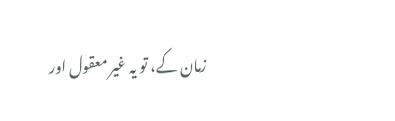زمان کے، تو یہ غیر معقول اور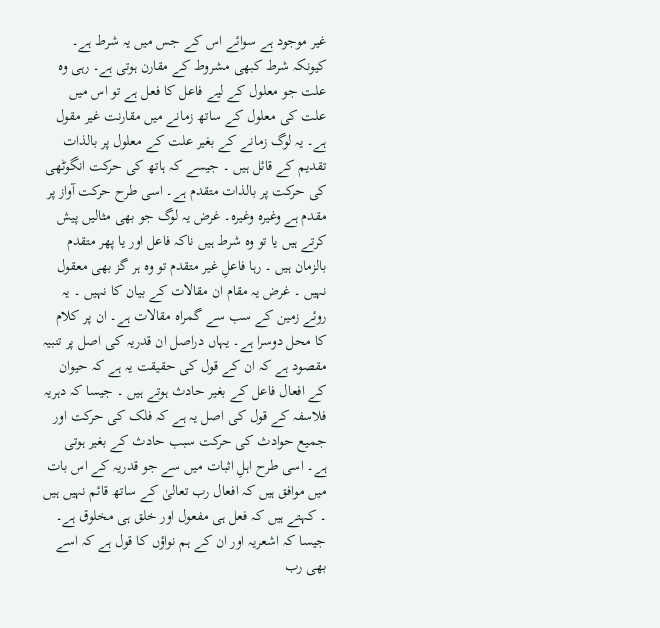غیر موجود ہے سوائے اس کے جس میں یہ شرط ہے۔ کیونکہ شرط کبھی مشروط کے مقارن ہوتی ہے۔ رہی وہ علت جو معلول کے لیے فاعل کا فعل ہے تو اس میں علت کی معلول کے ساتھ زمانے میں مقارنت غیر مقول ہے۔ یہ لوگ زمانے کے بغیر علت کے معلول پر بالذات تقدیم کے قائل ہیں ۔ جیسے کہ ہاتھ کی حرکت انگوٹھی کی حرکت پر بالذات متقدم ہے۔ اسی طرح حرکت آواز پر مقدم ہے وغیرہ وغیرہ۔ غرض یہ لوگ جو بھی مثالیں پیش کرتے ہیں یا تو وہ شرط ہیں ناکہ فاعل اور یا پھر متقدم بالزمان ہیں ۔ رہا فاعلِ غیر متقدم تو وہ ہر گز بھی معقول نہیں ۔ غرض یہ مقام ان مقالات کے بیان کا نہیں ۔ یہ روئے زمین کے سب سے گمراہ مقالات ہے۔ ان پر کلام کا محل دوسرا ہے۔ یہاں دراصل ان قدریہ کی اصل پر تنبیہ مقصود ہے کہ ان کے قول کی حقیقت یہ ہے کہ حیوان کے افعال فاعل کے بغیر حادث ہوتے ہیں ۔ جیسا کہ دہریہ فلاسفہ کے قول کی اصل یہ ہے کہ فلک کی حرکت اور جمیع حوادث کی حرکت سبب حادث کے بغیر ہوتی ہے۔ اسی طرح اہلِ اثبات میں سے جو قدریہ کے اس بات میں موافق ہیں کہ افعال رب تعالیٰ کے ساتھ قائم نہیں ہیں ۔ کہتے ہیں کہ فعل ہی مفعول اور خلق ہی مخلوق ہے۔ جیسا کہ اشعریہ اور ان کے ہم نواؤں کا قول ہے کہ اسے بھی رب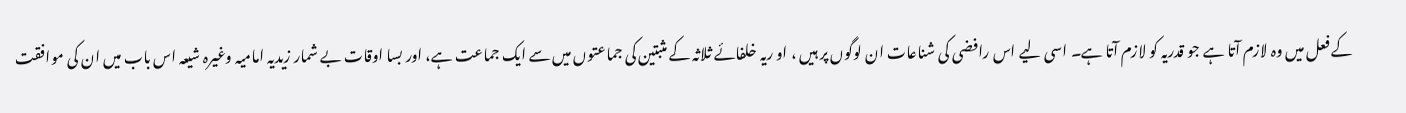کے فعل میں وہ لازم آتا ہے جو قدریہ کو لازم آتا ہے۔ اسی لیے اس رافضی کی شناعات ان لوگوں پر ہیں ، او ریہ خلفائے ثلاثہ کے مثبتین کی جماعتوں میں سے ایک جماعت ہے، اور بسا اوقات بے شمار زیدیہ امامیہ وغیرہ شیعہ اس باب میں ان کی موافقت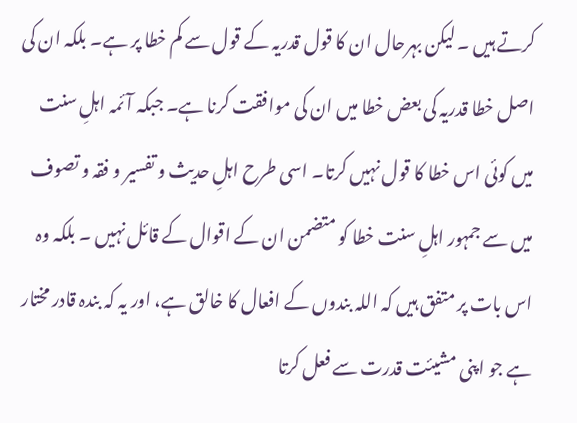کرتے ہیں ۔ لیکن بہرحال ان کا قول قدریہ کے قول سے کم خطا پر ہے۔ بلکہ ان کی اصل خطا قدریہ کی بعض خطا میں ان کی موافقت کرنا ہے۔ جبکہ آئمہ اہلِ سنت میں کوئی اس خطا کا قول نہیں کرتا۔ اسی طرح اہلِ حدیث و تفسیر و فقہ و تصوف میں سے جمہور اہلِ سنت خطا کو متضمن ان کے اقوال کے قائل نہیں ۔ بلکہ وہ اس بات پر متفق ہیں کہ اللہ بندوں کے افعال کا خالق ہے، اور یہ کہ بندہ قادر مختار ہے جو اپنی مشیئت قدرت سے فعل کرتا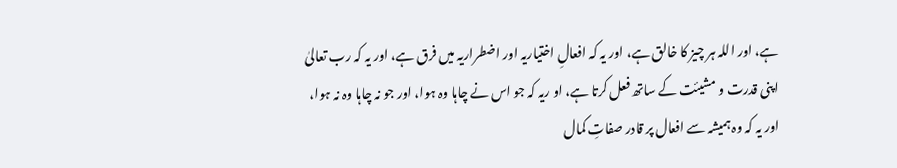ہے، اور اللہ ہر چیز کا خالق ہے، اور یہ کہ افعالِ اختیاریہ اور اضطراریہ میں فرق ہے، اور یہ کہ رب تعالیٰ اپنی قدرت و مشیئت کے ساتھ فعل کرتا ہے، او ریہ کہ جو اس نے چاہا وہ ہوا، اور جو نہ چاہا وہ نہ ہوا، اور یہ کہ وہ ہمیشہ سے افعال پر قادر صفاتِ کمال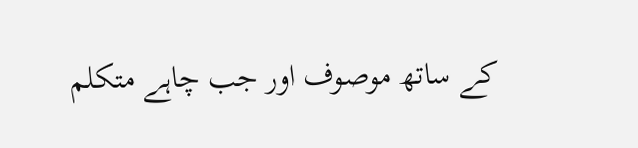کے ساتھ موصوف اور جب چاہے متکلم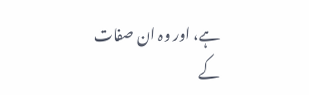ہے، اور وہ ان صفات کے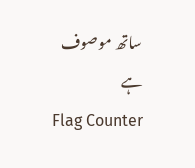ساتھ موصوف ہے
Flag Counter